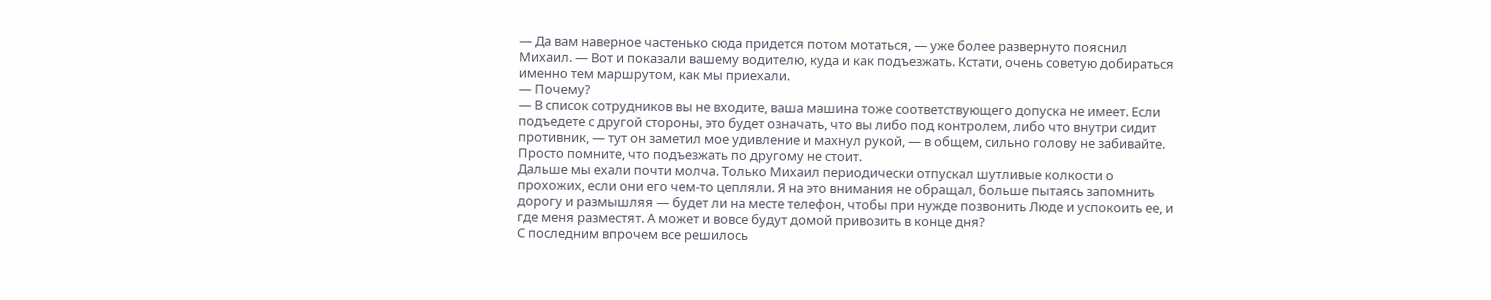— Да вам наверное частенько сюда придется потом мотаться, — уже более развернуто пояснил Михаил. — Вот и показали вашему водителю, куда и как подъезжать. Кстати, очень советую добираться именно тем маршрутом, как мы приехали.
— Почему?
— В список сотрудников вы не входите, ваша машина тоже соответствующего допуска не имеет. Если подъедете с другой стороны, это будет означать, что вы либо под контролем, либо что внутри сидит противник, — тут он заметил мое удивление и махнул рукой, — в общем, сильно голову не забивайте. Просто помните, что подъезжать по другому не стоит.
Дальше мы ехали почти молча. Только Михаил периодически отпускал шутливые колкости о прохожих, если они его чем-то цепляли. Я на это внимания не обращал, больше пытаясь запомнить дорогу и размышляя — будет ли на месте телефон, чтобы при нужде позвонить Люде и успокоить ее, и где меня разместят. А может и вовсе будут домой привозить в конце дня?
С последним впрочем все решилось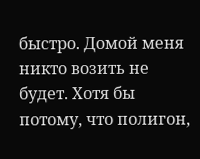быстро. Домой меня никто возить не будет. Хотя бы потому, что полигон,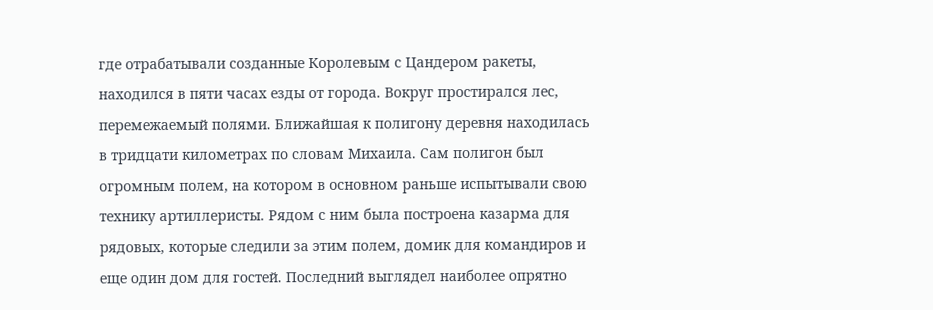где отрабатывали созданные Королевым с Цандером ракеты, находился в пяти часах езды от города. Вокруг простирался лес, перемежаемый полями. Ближайшая к полигону деревня находилась в тридцати километрах по словам Михаила. Сам полигон был огромным полем, на котором в основном раньше испытывали свою технику артиллеристы. Рядом с ним была построена казарма для рядовых, которые следили за этим полем, домик для командиров и еще один дом для гостей. Последний выглядел наиболее опрятно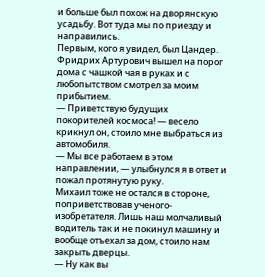и больше был похож на дворянскую усадьбу. Вот туда мы по приезду и направились.
Первым, кого я увидел, был Цандер. Фридрих Артурович вышел на порог дома с чашкой чая в руках и с любопытством смотрел за моим прибытием.
— Приветствую будущих покорителей космоса! — весело крикнул он, стоило мне выбраться из автомобиля.
— Мы все работаем в этом направлении, — улыбнулся я в ответ и пожал протянутую руку.
Михаил тоже не остался в стороне, поприветствовав ученого-изобретателя. Лишь наш молчаливый водитель так и не покинул машину и вообще отъехал за дом, стоило нам закрыть дверцы.
— Ну как вы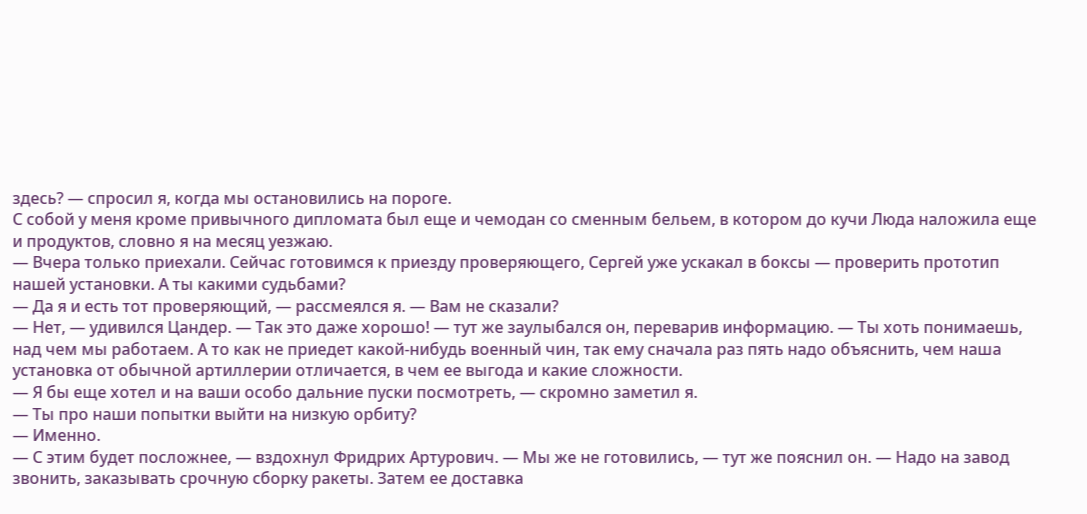здесь? — спросил я, когда мы остановились на пороге.
С собой у меня кроме привычного дипломата был еще и чемодан со сменным бельем, в котором до кучи Люда наложила еще и продуктов, словно я на месяц уезжаю.
— Вчера только приехали. Сейчас готовимся к приезду проверяющего, Сергей уже ускакал в боксы — проверить прототип нашей установки. А ты какими судьбами?
— Да я и есть тот проверяющий, — рассмеялся я. — Вам не сказали?
— Нет, — удивился Цандер. — Так это даже хорошо! — тут же заулыбался он, переварив информацию. — Ты хоть понимаешь, над чем мы работаем. А то как не приедет какой-нибудь военный чин, так ему сначала раз пять надо объяснить, чем наша установка от обычной артиллерии отличается, в чем ее выгода и какие сложности.
— Я бы еще хотел и на ваши особо дальние пуски посмотреть, — скромно заметил я.
— Ты про наши попытки выйти на низкую орбиту?
— Именно.
— С этим будет посложнее, — вздохнул Фридрих Артурович. — Мы же не готовились, — тут же пояснил он. — Надо на завод звонить, заказывать срочную сборку ракеты. Затем ее доставка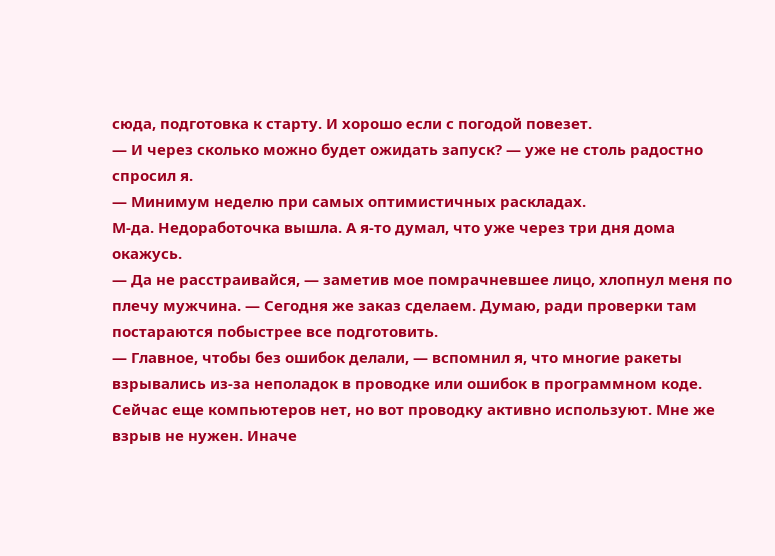сюда, подготовка к старту. И хорошо если с погодой повезет.
— И через сколько можно будет ожидать запуск? — уже не столь радостно спросил я.
— Минимум неделю при самых оптимистичных раскладах.
М-да. Недоработочка вышла. А я-то думал, что уже через три дня дома окажусь.
— Да не расстраивайся, — заметив мое помрачневшее лицо, хлопнул меня по плечу мужчина. — Сегодня же заказ сделаем. Думаю, ради проверки там постараются побыстрее все подготовить.
— Главное, чтобы без ошибок делали, — вспомнил я, что многие ракеты взрывались из-за неполадок в проводке или ошибок в программном коде. Сейчас еще компьютеров нет, но вот проводку активно используют. Мне же взрыв не нужен. Иначе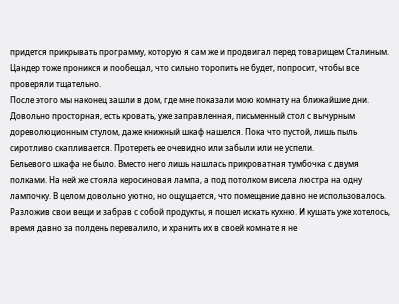придется прикрывать программу, которую я сам же и продвигал перед товарищем Сталиным.
Цандер тоже проникся и пообещал, что сильно торопить не будет, попросит, чтобы все проверяли тщательно.
После этого мы наконец зашли в дом, где мне показали мою комнату на ближайшие дни. Довольно просторная, есть кровать, уже заправленная, письменный стол с вычурным дореволюционным стулом, даже книжный шкаф нашелся. Пока что пустой, лишь пыль сиротливо скапливается. Протереть ее очевидно или забыли или не успели.
Бельевого шкафа не было. Вместо него лишь нашлась прикроватная тумбочка с двумя полками. На ней же стояла керосиновая лампа, а под потолком висела люстра на одну лампочку. В целом довольно уютно, но ощущается, что помещение давно не использовалось.
Разложив свои вещи и забрав с собой продукты, я пошел искать кухню. И кушать уже хотелось, время давно за полдень перевалило, и хранить их в своей комнате я не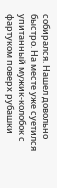собирался. Нашел довольно быстро. На месте уже суетился упитанный мужик-колобок с фартуком поверх рубашки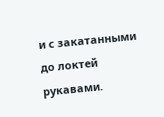и с закатанными до локтей рукавами.